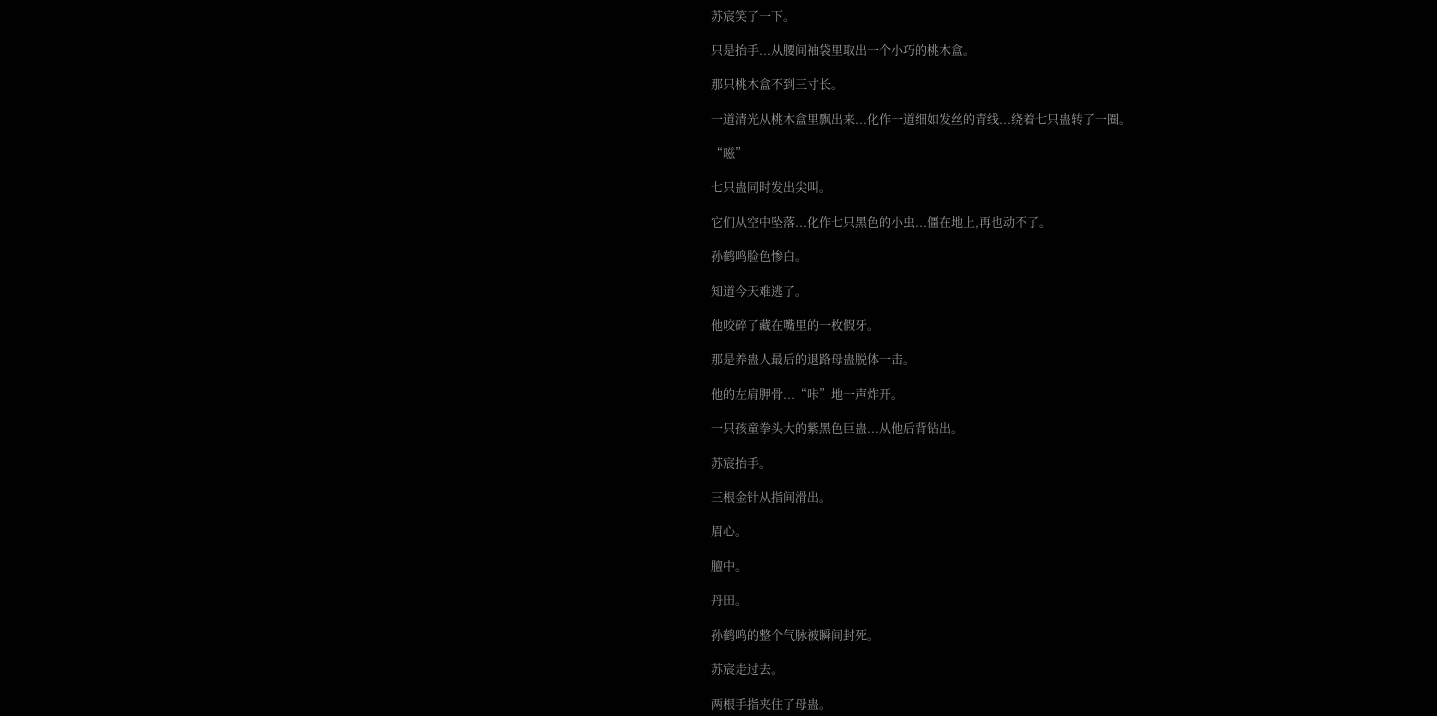苏宸笑了一下。

只是抬手...从腰间袖袋里取出一个小巧的桃木盒。

那只桃木盒不到三寸长。

一道清光从桃木盒里飘出来...化作一道细如发丝的青线...绕着七只蛊转了一圈。

“嗞”

七只蛊同时发出尖叫。

它们从空中坠落...化作七只黑色的小虫...僵在地上,再也动不了。

孙鹤鸣脸色惨白。

知道今天难逃了。

他咬碎了藏在嘴里的一枚假牙。

那是养蛊人最后的退路母蛊脱体一击。

他的左肩胛骨...“咔”地一声炸开。

一只孩童拳头大的紫黑色巨蛊...从他后背钻出。

苏宸抬手。

三根金针从指间滑出。

眉心。

膻中。

丹田。

孙鹤鸣的整个气脉被瞬间封死。

苏宸走过去。

两根手指夹住了母蛊。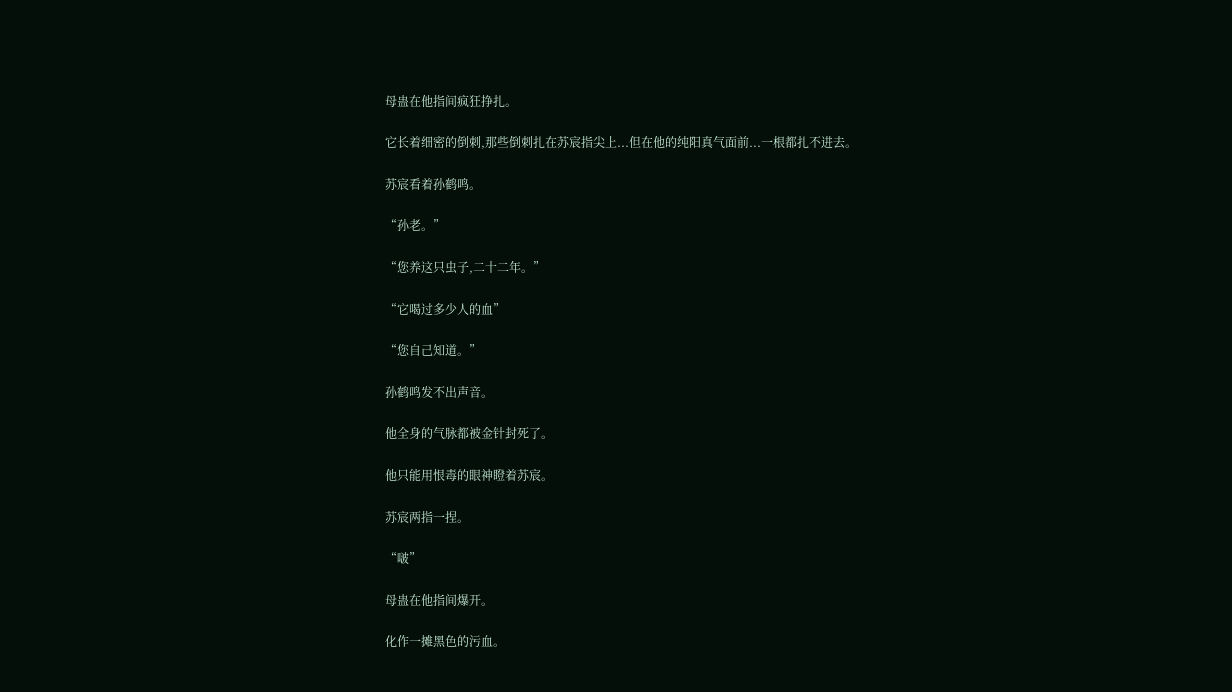母蛊在他指间疯狂挣扎。

它长着细密的倒刺,那些倒刺扎在苏宸指尖上...但在他的纯阳真气面前...一根都扎不进去。

苏宸看着孙鹤鸣。

“孙老。”

“您养这只虫子,二十二年。”

“它喝过多少人的血”

“您自己知道。”

孙鹤鸣发不出声音。

他全身的气脉都被金针封死了。

他只能用恨毒的眼神瞪着苏宸。

苏宸两指一捏。

“啵”

母蛊在他指间爆开。

化作一摊黑色的污血。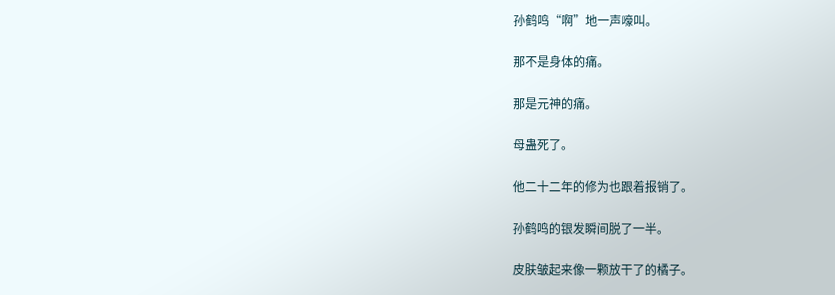孙鹤鸣“啊”地一声嚎叫。

那不是身体的痛。

那是元神的痛。

母蛊死了。

他二十二年的修为也跟着报销了。

孙鹤鸣的银发瞬间脱了一半。

皮肤皱起来像一颗放干了的橘子。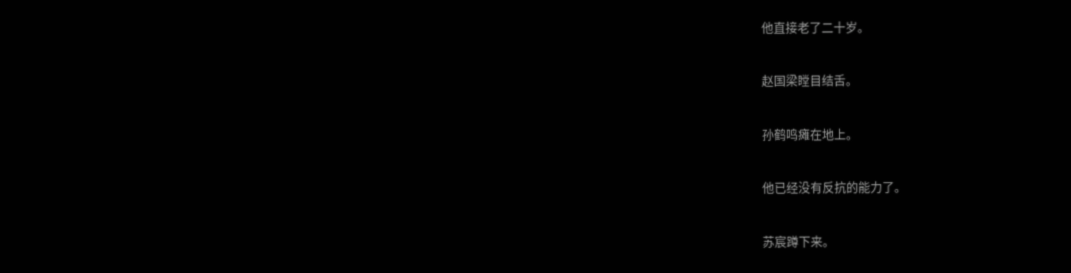他直接老了二十岁。

赵国梁瞠目结舌。

孙鹤鸣瘫在地上。

他已经没有反抗的能力了。

苏宸蹲下来。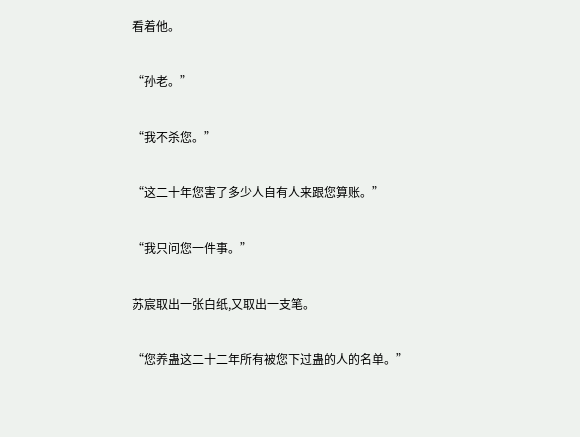看着他。

“孙老。”

“我不杀您。”

“这二十年您害了多少人自有人来跟您算账。”

“我只问您一件事。”

苏宸取出一张白纸,又取出一支笔。

“您养蛊这二十二年所有被您下过蛊的人的名单。”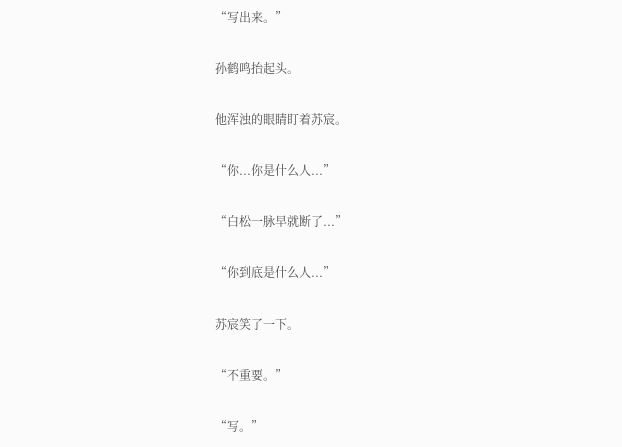“写出来。”

孙鹤鸣抬起头。

他浑浊的眼睛盯着苏宸。

“你...你是什么人...”

“白松一脉早就断了...”

“你到底是什么人...”

苏宸笑了一下。

“不重要。”

“写。”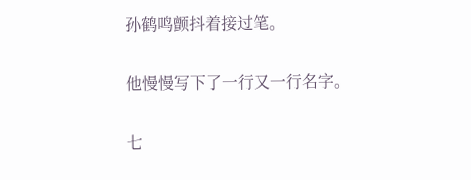孙鹤鸣颤抖着接过笔。

他慢慢写下了一行又一行名字。

七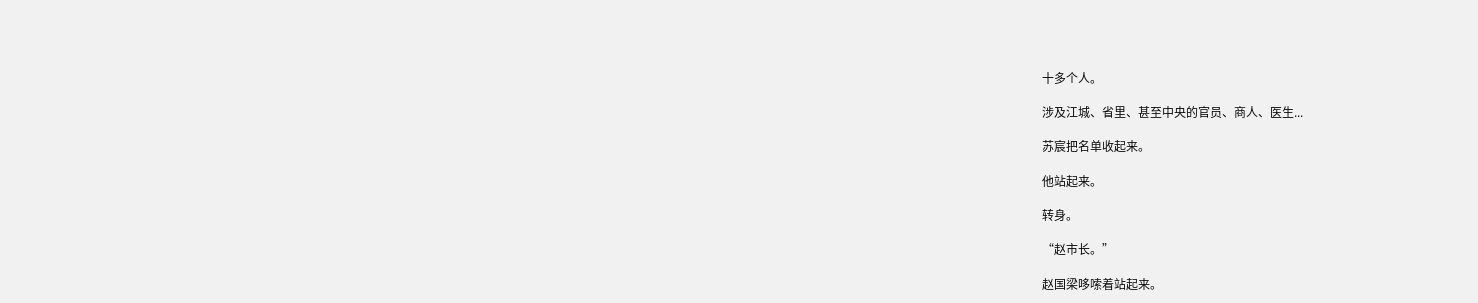十多个人。

涉及江城、省里、甚至中央的官员、商人、医生...

苏宸把名单收起来。

他站起来。

转身。

“赵市长。”

赵国梁哆嗦着站起来。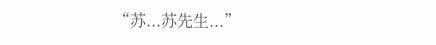“苏...苏先生...”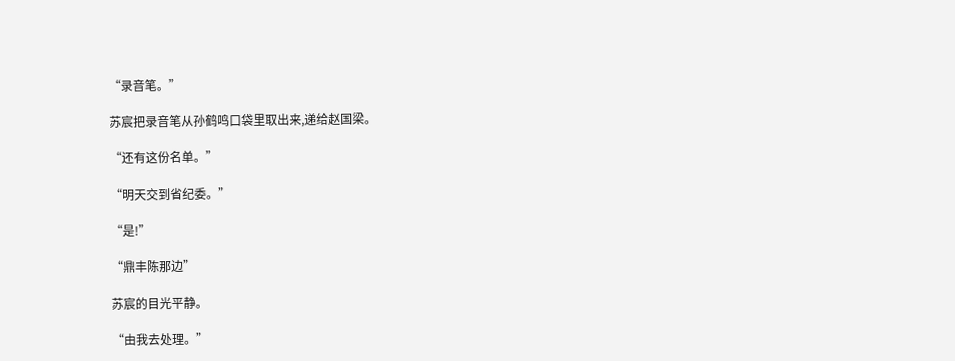“录音笔。”

苏宸把录音笔从孙鹤鸣口袋里取出来,递给赵国梁。

“还有这份名单。”

“明天交到省纪委。”

“是!”

“鼎丰陈那边”

苏宸的目光平静。

“由我去处理。”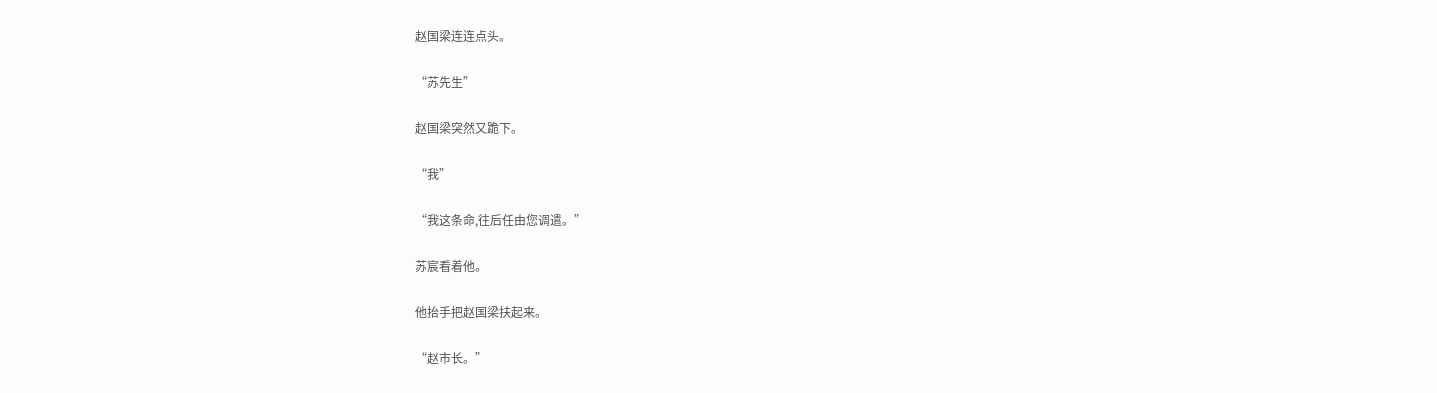赵国梁连连点头。

“苏先生”

赵国梁突然又跪下。

“我”

“我这条命,往后任由您调遣。”

苏宸看着他。

他抬手把赵国梁扶起来。

“赵市长。”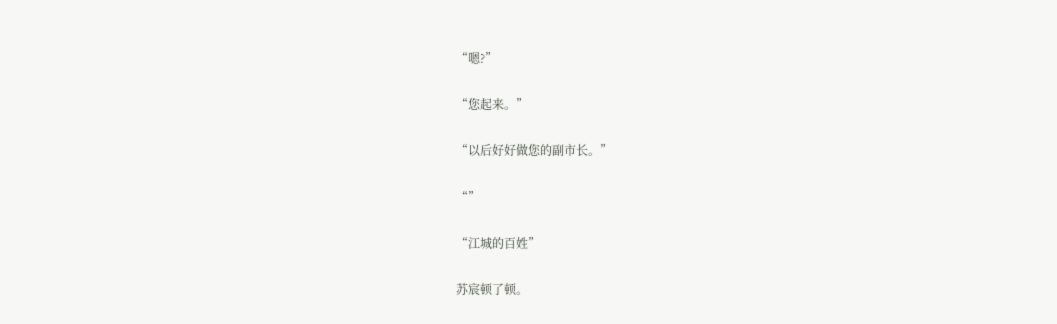“嗯?”

“您起来。”

“以后好好做您的副市长。”

“”

“江城的百姓”

苏宸顿了顿。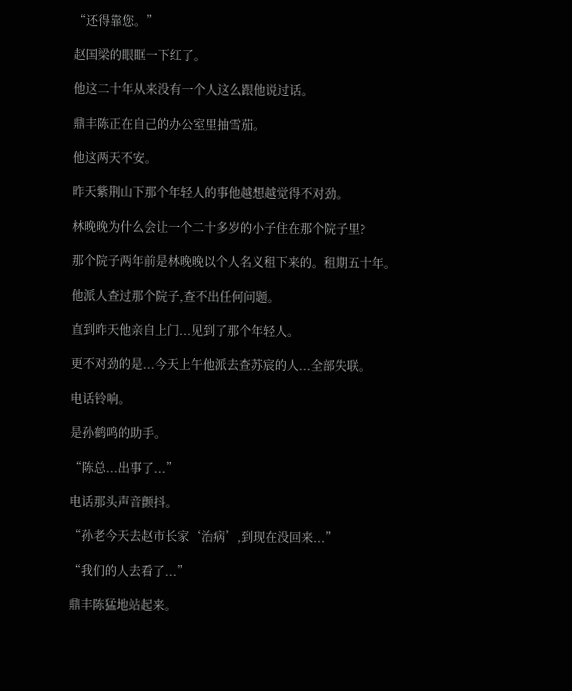“还得靠您。”

赵国梁的眼眶一下红了。

他这二十年从来没有一个人这么跟他说过话。

鼎丰陈正在自己的办公室里抽雪茄。

他这两天不安。

昨天紫荆山下那个年轻人的事他越想越觉得不对劲。

林晚晚为什么会让一个二十多岁的小子住在那个院子里?

那个院子两年前是林晚晚以个人名义租下来的。租期五十年。

他派人查过那个院子,查不出任何问题。

直到昨天他亲自上门...见到了那个年轻人。

更不对劲的是...今天上午他派去查苏宸的人...全部失联。

电话铃响。

是孙鹤鸣的助手。

“陈总...出事了...”

电话那头声音颤抖。

“孙老今天去赵市长家‘治病’,到现在没回来...”

“我们的人去看了...”

鼎丰陈猛地站起来。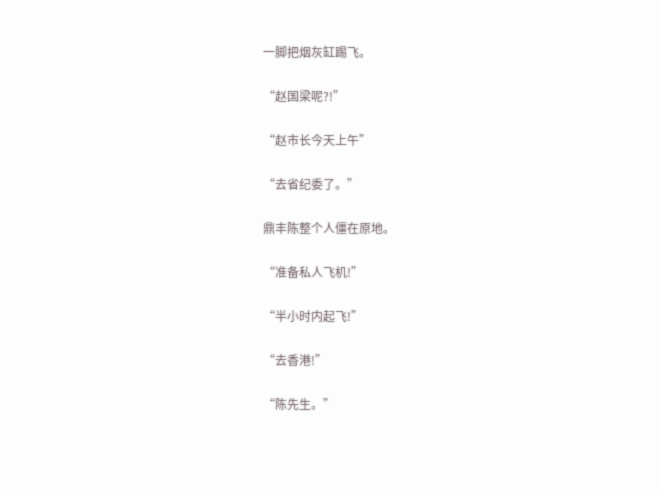一脚把烟灰缸踢飞。

“赵国梁呢?!”

“赵市长今天上午”

“去省纪委了。”

鼎丰陈整个人僵在原地。

“准备私人飞机!”

“半小时内起飞!”

“去香港!”

“陈先生。”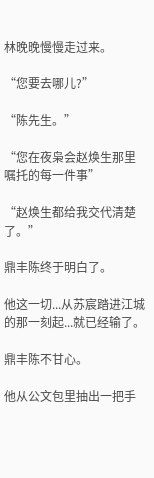林晚晚慢慢走过来。

“您要去哪儿?”

“陈先生。”

“您在夜枭会赵焕生那里嘱托的每一件事”

“赵焕生都给我交代清楚了。”

鼎丰陈终于明白了。

他这一切...从苏宸踏进江城的那一刻起...就已经输了。

鼎丰陈不甘心。

他从公文包里抽出一把手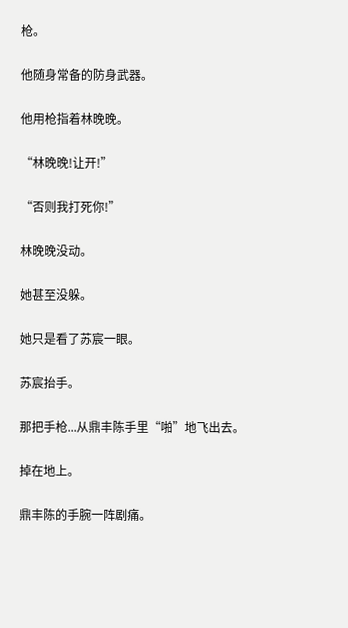枪。

他随身常备的防身武器。

他用枪指着林晚晚。

“林晚晚!让开!”

“否则我打死你!”

林晚晚没动。

她甚至没躲。

她只是看了苏宸一眼。

苏宸抬手。

那把手枪...从鼎丰陈手里“啪”地飞出去。

掉在地上。

鼎丰陈的手腕一阵剧痛。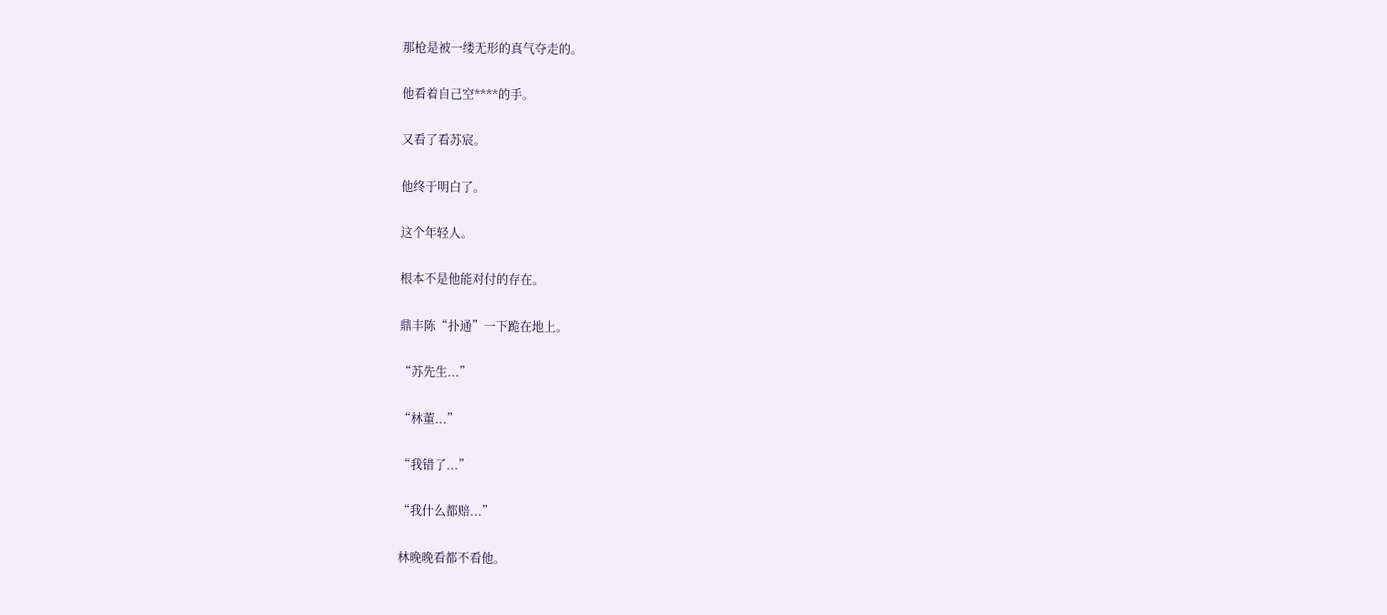那枪是被一缕无形的真气夺走的。

他看着自己空****的手。

又看了看苏宸。

他终于明白了。

这个年轻人。

根本不是他能对付的存在。

鼎丰陈“扑通”一下跪在地上。

“苏先生...”

“林董...”

“我错了...”

“我什么都赔...”

林晚晚看都不看他。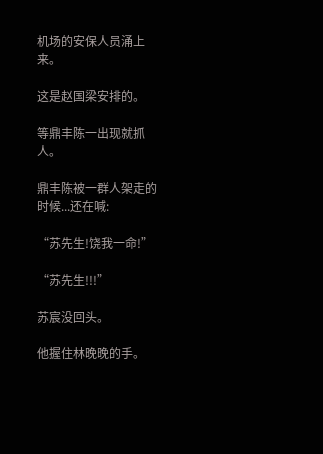机场的安保人员涌上来。

这是赵国梁安排的。

等鼎丰陈一出现就抓人。

鼎丰陈被一群人架走的时候...还在喊:

“苏先生!饶我一命!”

“苏先生!!!”

苏宸没回头。

他握住林晚晚的手。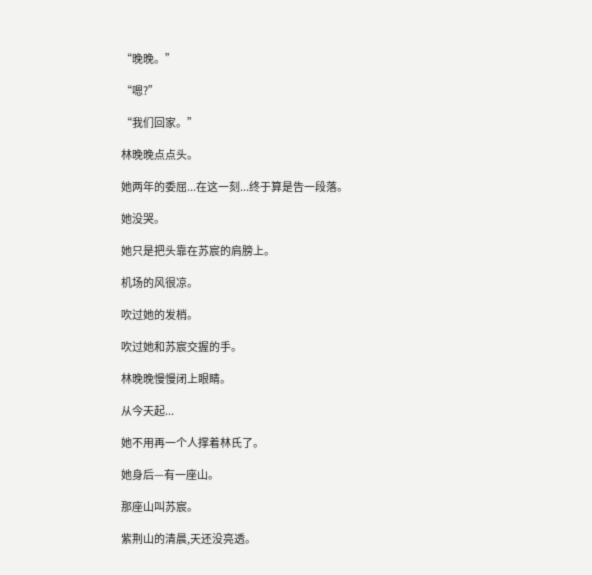“晚晚。”

“嗯?”

“我们回家。”

林晚晚点点头。

她两年的委屈...在这一刻...终于算是告一段落。

她没哭。

她只是把头靠在苏宸的肩膀上。

机场的风很凉。

吹过她的发梢。

吹过她和苏宸交握的手。

林晚晚慢慢闭上眼睛。

从今天起...

她不用再一个人撑着林氏了。

她身后—有一座山。

那座山叫苏宸。

紫荆山的清晨,天还没亮透。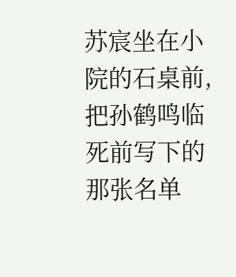苏宸坐在小院的石桌前,把孙鹤鸣临死前写下的那张名单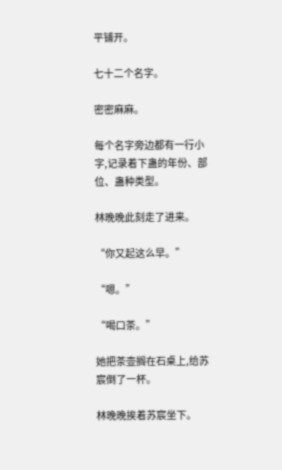平铺开。

七十二个名字。

密密麻麻。

每个名字旁边都有一行小字,记录着下蛊的年份、部位、蛊种类型。

林晚晚此刻走了进来。

“你又起这么早。”

“嗯。”

“喝口茶。”

她把茶壶搁在石桌上,给苏宸倒了一杯。

林晚晚挨着苏宸坐下。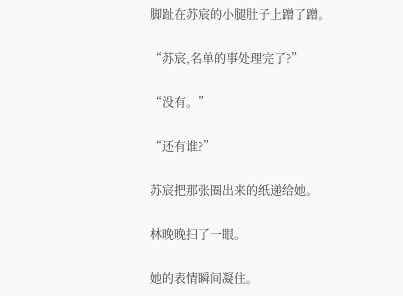脚趾在苏宸的小腿肚子上蹭了蹭。

“苏宸,名单的事处理完了?”

“没有。”

“还有谁?”

苏宸把那张圈出来的纸递给她。

林晚晚扫了一眼。

她的表情瞬间凝住。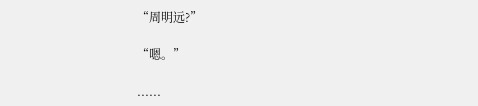“周明远?”

“嗯。”

......